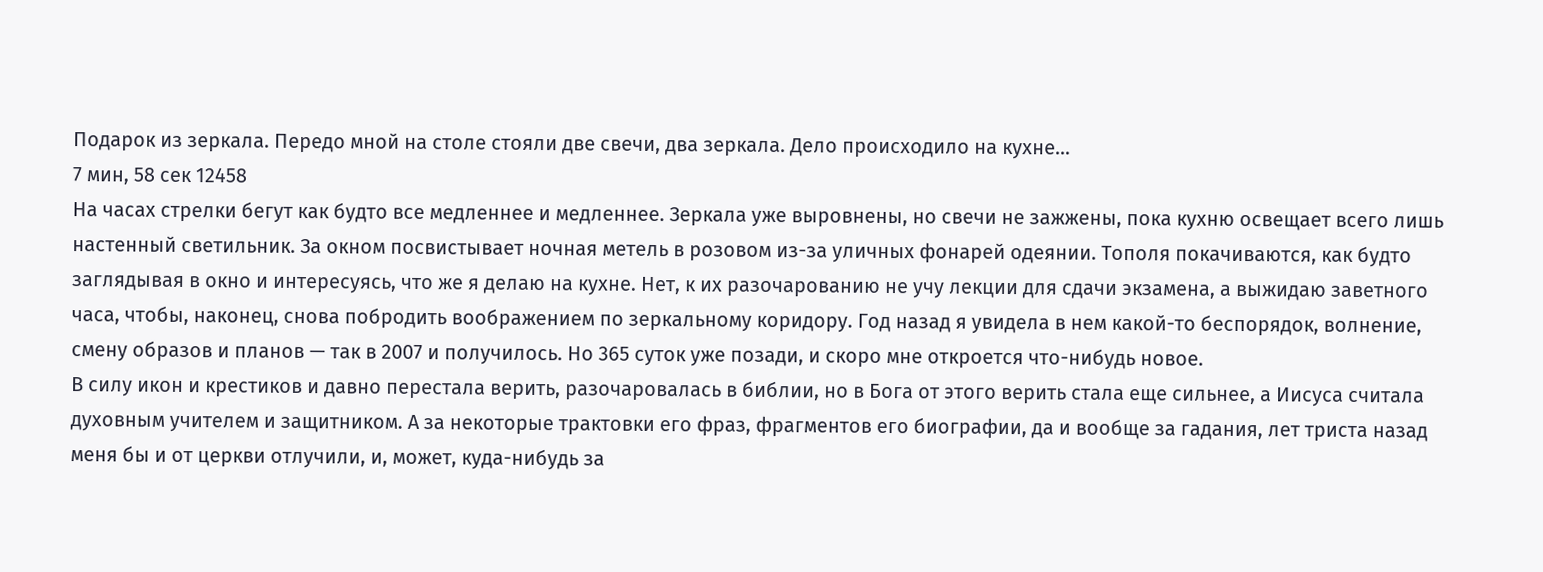Подарок из зеркала. Передо мной на столе стояли две свечи, два зеркала. Дело происходило на кухне…
7 мин, 58 сек 12458
На часах стрелки бегут как будто все медленнее и медленнее. Зеркала уже выровнены, но свечи не зажжены, пока кухню освещает всего лишь настенный светильник. За окном посвистывает ночная метель в розовом из-за уличных фонарей одеянии. Тополя покачиваются, как будто заглядывая в окно и интересуясь, что же я делаю на кухне. Нет, к их разочарованию не учу лекции для сдачи экзамена, а выжидаю заветного часа, чтобы, наконец, снова побродить воображением по зеркальному коридору. Год назад я увидела в нем какой-то беспорядок, волнение, смену образов и планов — так в 2007 и получилось. Но 365 суток уже позади, и скоро мне откроется что-нибудь новое.
В силу икон и крестиков и давно перестала верить, разочаровалась в библии, но в Бога от этого верить стала еще сильнее, а Иисуса считала духовным учителем и защитником. А за некоторые трактовки его фраз, фрагментов его биографии, да и вообще за гадания, лет триста назад меня бы и от церкви отлучили, и, может, куда-нибудь за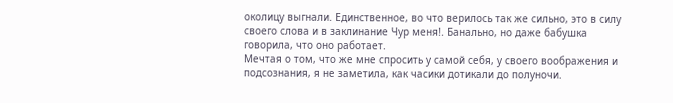околицу выгнали. Единственное, во что верилось так же сильно, это в силу своего слова и в заклинание Чур меня!. Банально, но даже бабушка говорила, что оно работает.
Мечтая о том, что же мне спросить у самой себя, у своего воображения и подсознания, я не заметила, как часики дотикали до полуночи.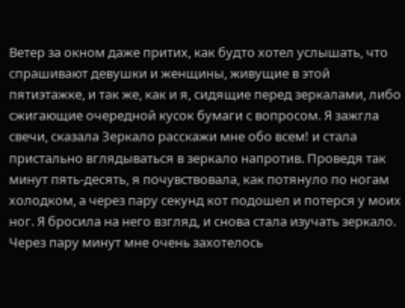Ветер за окном даже притих, как будто хотел услышать, что спрашивают девушки и женщины, живущие в этой пятиэтажке, и так же, как и я, сидящие перед зеркалами, либо сжигающие очередной кусок бумаги с вопросом. Я зажгла свечи, сказала Зеркало расскажи мне обо всем! и стала пристально вглядываться в зеркало напротив. Проведя так минут пять-десять, я почувствовала, как потянуло по ногам холодком, а через пару секунд кот подошел и потерся у моих ног. Я бросила на него взгляд, и снова стала изучать зеркало. Через пару минут мне очень захотелось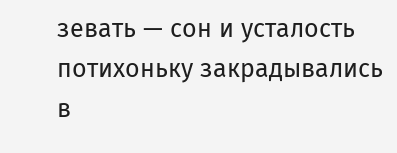зевать — сон и усталость потихоньку закрадывались в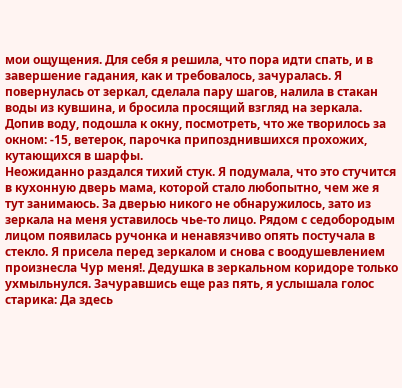мои ощущения. Для себя я решила, что пора идти спать, и в завершение гадания, как и требовалось, зачуралась. Я повернулась от зеркал, сделала пару шагов, налила в стакан воды из кувшина, и бросила просящий взгляд на зеркала. Допив воду, подошла к окну, посмотреть, что же творилось за окном: -15, ветерок, парочка припозднившихся прохожих, кутающихся в шарфы.
Неожиданно раздался тихий стук. Я подумала, что это стучится в кухонную дверь мама, которой стало любопытно, чем же я тут занимаюсь. За дверью никого не обнаружилось, зато из зеркала на меня уставилось чье-то лицо. Рядом с седобородым лицом появилась ручонка и ненавязчиво опять постучала в стекло. Я присела перед зеркалом и снова с воодушевлением произнесла Чур меня!. Дедушка в зеркальном коридоре только ухмыльнулся. Зачуравшись еще раз пять, я услышала голос старика: Да здесь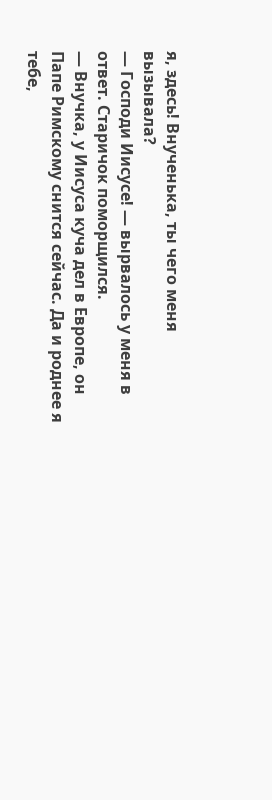я, здесь! Внученька, ты чего меня вызывала?
— Господи Иисусе! — вырвалось у меня в ответ. Старичок поморщился.
— Внучка, у Иисуса куча дел в Европе, он Папе Римскому снится сейчас. Да и роднее я тебе,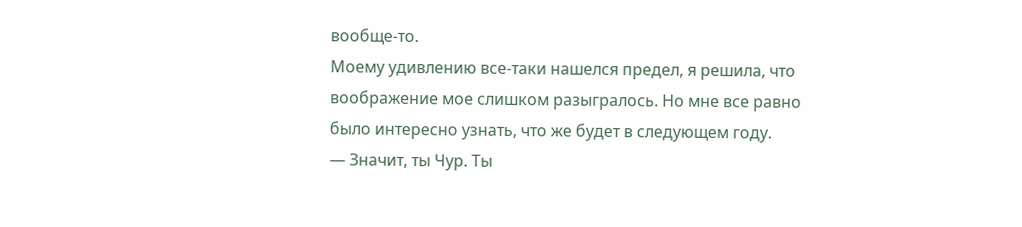вообще-то.
Моему удивлению все-таки нашелся предел, я решила, что воображение мое слишком разыгралось. Но мне все равно было интересно узнать, что же будет в следующем году.
— Значит, ты Чур. Ты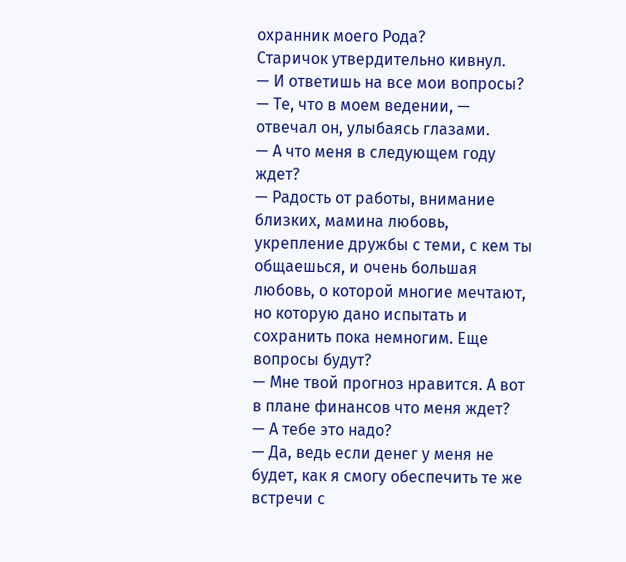охранник моего Рода?
Старичок утвердительно кивнул.
— И ответишь на все мои вопросы?
— Те, что в моем ведении, — отвечал он, улыбаясь глазами.
— А что меня в следующем году ждет?
— Радость от работы, внимание близких, мамина любовь, укрепление дружбы с теми, с кем ты общаешься, и очень большая любовь, о которой многие мечтают, но которую дано испытать и сохранить пока немногим. Еще вопросы будут?
— Мне твой прогноз нравится. А вот в плане финансов что меня ждет?
— А тебе это надо?
— Да, ведь если денег у меня не будет, как я смогу обеспечить те же встречи с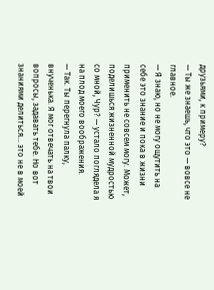друзьями, к примеру?
— Ты же знаешь, что это — вовсе не главное.
— Я знаю, но не могу ощутить на себе это знание и пока в жизни применить не совсем могу. Может, поделишься жизненной мудростью со мной, Чур? — устало поглядела я на плод моего воображения.
— Так. Ты перегнула палку, внученька. Я мог отвечать на твои вопросы, задавать тебе. Но вот знаниями делиться… это не в моей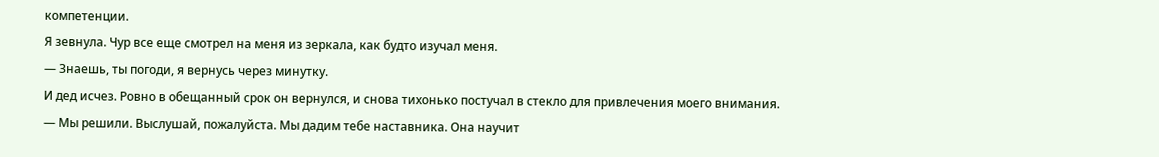компетенции.
Я зевнула. Чур все еще смотрел на меня из зеркала, как будто изучал меня.
— Знаешь, ты погоди, я вернусь через минутку.
И дед исчез. Ровно в обещанный срок он вернулся, и снова тихонько постучал в стекло для привлечения моего внимания.
— Мы решили. Выслушай, пожалуйста. Мы дадим тебе наставника. Она научит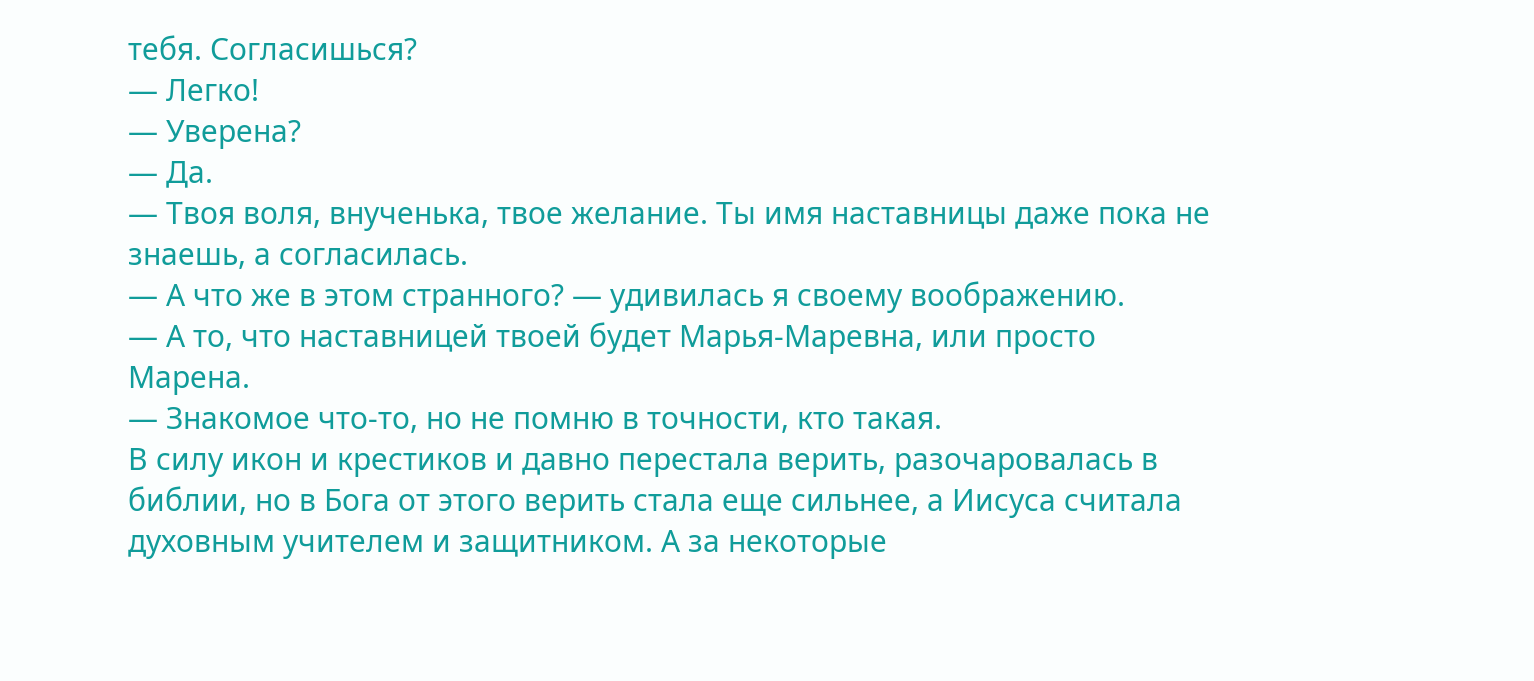тебя. Согласишься?
— Легко!
— Уверена?
— Да.
— Твоя воля, внученька, твое желание. Ты имя наставницы даже пока не знаешь, а согласилась.
— А что же в этом странного? — удивилась я своему воображению.
— А то, что наставницей твоей будет Марья-Маревна, или просто Марена.
— Знакомое что-то, но не помню в точности, кто такая.
В силу икон и крестиков и давно перестала верить, разочаровалась в библии, но в Бога от этого верить стала еще сильнее, а Иисуса считала духовным учителем и защитником. А за некоторые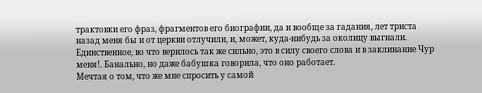трактовки его фраз, фрагментов его биографии, да и вообще за гадания, лет триста назад меня бы и от церкви отлучили, и, может, куда-нибудь за околицу выгнали. Единственное, во что верилось так же сильно, это в силу своего слова и в заклинание Чур меня!. Банально, но даже бабушка говорила, что оно работает.
Мечтая о том, что же мне спросить у самой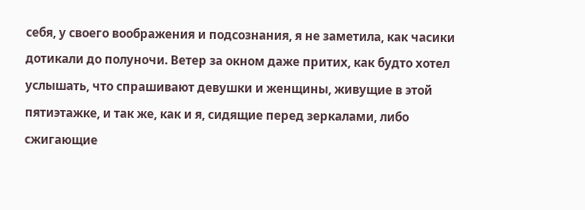себя, у своего воображения и подсознания, я не заметила, как часики дотикали до полуночи. Ветер за окном даже притих, как будто хотел услышать, что спрашивают девушки и женщины, живущие в этой пятиэтажке, и так же, как и я, сидящие перед зеркалами, либо сжигающие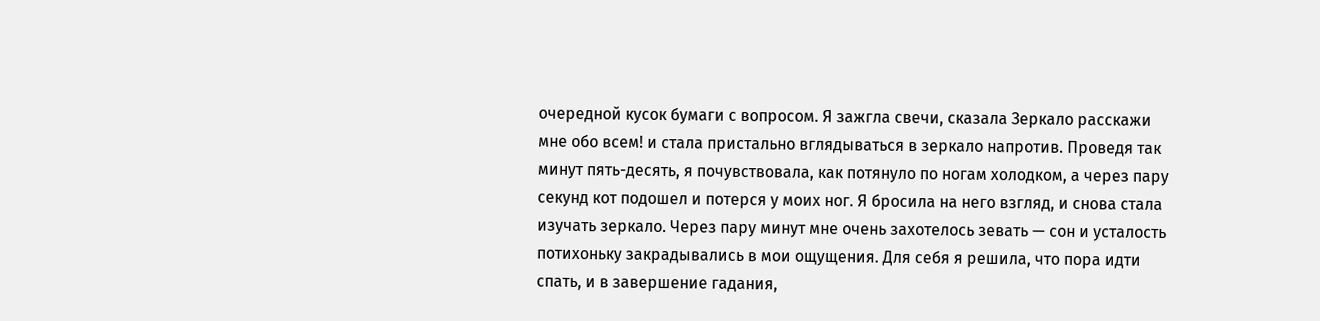очередной кусок бумаги с вопросом. Я зажгла свечи, сказала Зеркало расскажи мне обо всем! и стала пристально вглядываться в зеркало напротив. Проведя так минут пять-десять, я почувствовала, как потянуло по ногам холодком, а через пару секунд кот подошел и потерся у моих ног. Я бросила на него взгляд, и снова стала изучать зеркало. Через пару минут мне очень захотелось зевать — сон и усталость потихоньку закрадывались в мои ощущения. Для себя я решила, что пора идти спать, и в завершение гадания,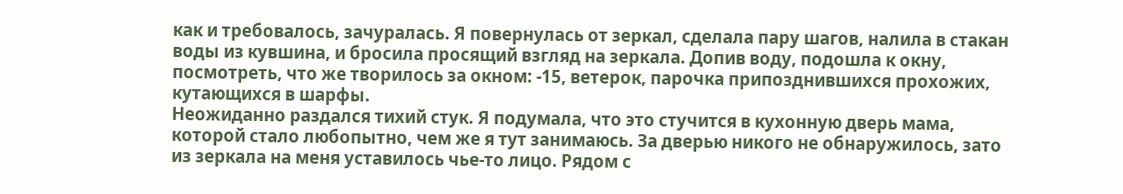как и требовалось, зачуралась. Я повернулась от зеркал, сделала пару шагов, налила в стакан воды из кувшина, и бросила просящий взгляд на зеркала. Допив воду, подошла к окну, посмотреть, что же творилось за окном: -15, ветерок, парочка припозднившихся прохожих, кутающихся в шарфы.
Неожиданно раздался тихий стук. Я подумала, что это стучится в кухонную дверь мама, которой стало любопытно, чем же я тут занимаюсь. За дверью никого не обнаружилось, зато из зеркала на меня уставилось чье-то лицо. Рядом с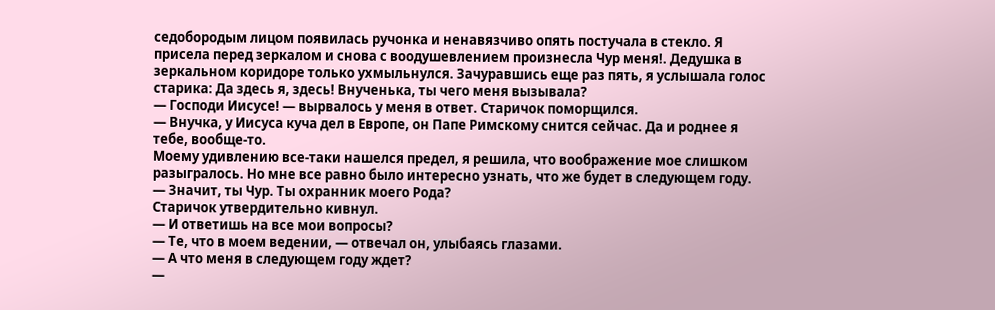седобородым лицом появилась ручонка и ненавязчиво опять постучала в стекло. Я присела перед зеркалом и снова с воодушевлением произнесла Чур меня!. Дедушка в зеркальном коридоре только ухмыльнулся. Зачуравшись еще раз пять, я услышала голос старика: Да здесь я, здесь! Внученька, ты чего меня вызывала?
— Господи Иисусе! — вырвалось у меня в ответ. Старичок поморщился.
— Внучка, у Иисуса куча дел в Европе, он Папе Римскому снится сейчас. Да и роднее я тебе, вообще-то.
Моему удивлению все-таки нашелся предел, я решила, что воображение мое слишком разыгралось. Но мне все равно было интересно узнать, что же будет в следующем году.
— Значит, ты Чур. Ты охранник моего Рода?
Старичок утвердительно кивнул.
— И ответишь на все мои вопросы?
— Те, что в моем ведении, — отвечал он, улыбаясь глазами.
— А что меня в следующем году ждет?
—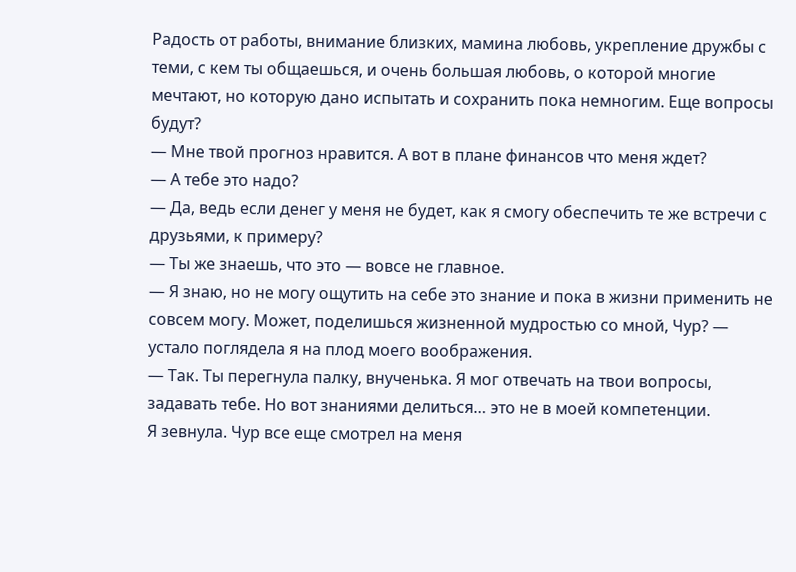Радость от работы, внимание близких, мамина любовь, укрепление дружбы с теми, с кем ты общаешься, и очень большая любовь, о которой многие мечтают, но которую дано испытать и сохранить пока немногим. Еще вопросы будут?
— Мне твой прогноз нравится. А вот в плане финансов что меня ждет?
— А тебе это надо?
— Да, ведь если денег у меня не будет, как я смогу обеспечить те же встречи с друзьями, к примеру?
— Ты же знаешь, что это — вовсе не главное.
— Я знаю, но не могу ощутить на себе это знание и пока в жизни применить не совсем могу. Может, поделишься жизненной мудростью со мной, Чур? — устало поглядела я на плод моего воображения.
— Так. Ты перегнула палку, внученька. Я мог отвечать на твои вопросы, задавать тебе. Но вот знаниями делиться… это не в моей компетенции.
Я зевнула. Чур все еще смотрел на меня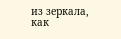из зеркала, как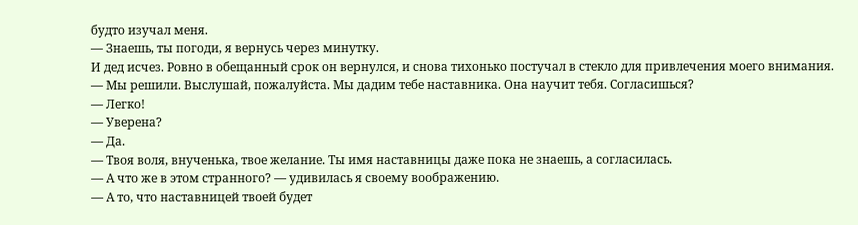будто изучал меня.
— Знаешь, ты погоди, я вернусь через минутку.
И дед исчез. Ровно в обещанный срок он вернулся, и снова тихонько постучал в стекло для привлечения моего внимания.
— Мы решили. Выслушай, пожалуйста. Мы дадим тебе наставника. Она научит тебя. Согласишься?
— Легко!
— Уверена?
— Да.
— Твоя воля, внученька, твое желание. Ты имя наставницы даже пока не знаешь, а согласилась.
— А что же в этом странного? — удивилась я своему воображению.
— А то, что наставницей твоей будет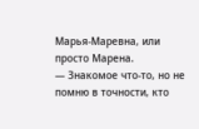Марья-Маревна, или просто Марена.
— Знакомое что-то, но не помню в точности, кто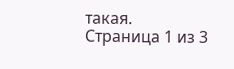такая.
Страница 1 из 3